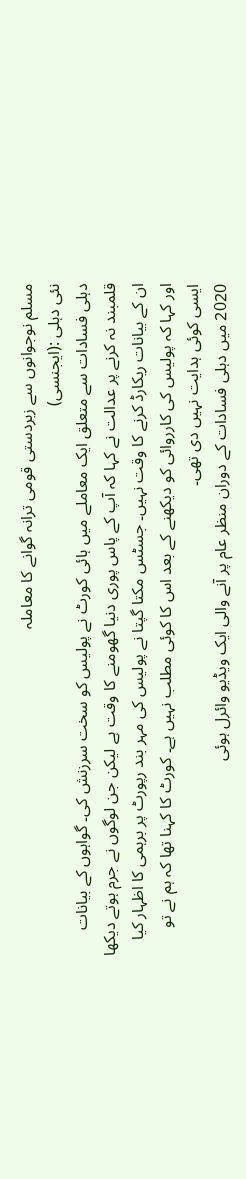مسلم نوجوانوں سے زبردستی قومی ترانہ گوانے کا معاملہ
نئی دہلی :(ایجنسی)
دہلی فسادات سے متعلق ایک معاملے میں ہائی کورٹ نے پولیس کو سخت سرزنش کی۔ گواہوں کے بیانات قلمبند نہ کرنے پر عدالت نے کہا کہ آپ کے پاس پوری دنیا گھومنے کا وقت ہے لیکن جن لوگوں نے جرم ہوتے دیکھا ان کے بیانات ریکارڈ کرنے کا وقت نہیں۔ جسٹس مکتا گپتا نے پولیس کی مہر بند رپورٹ پر برہمی کا اظہار کیا اور کہا کہ پولیس کی کارروائی کو دیکھنے کے بعد اس کا کوئی مطلب نہیں ہے۔ کورٹ کا کہنا تھا کہ ہم نے تو ایسی کوئی ہدایت نہیں دی تھی۔
2020 میں دہلی فسادات کے دوران منظر عام پر آنے والی ایک ویڈیو وائرل ہوئی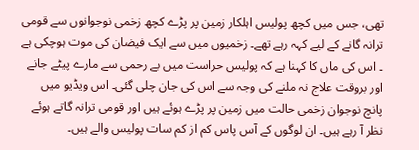تھی، جس میں کچھ پولیس اہلکار زمین پر پڑے کچھ زخمی نوجوانوں سے قومی ترانہ گانے کے لیے کہہ رہے تھے۔ زخمیوں میں سے ایک فیضان کی موت ہوچکی ہے ۔ اس کی ماں کا کہنا ہے کہ پولیس حراست میں بے رحمی سے مارے پیٹے جانے اور بروقت علاج نہ ملنے کی وجہ سے اس کی جان چلی گئی۔ اس ویڈیو میں پانچ نوجوان زخمی حالت میں زمین پر پڑے ہوئے ہیں اور قومی ترانہ گاتے ہوئے نظر آ رہے ہیں۔ ان لوگوں کے آس پاس کم از کم سات پولیس والے ہیں۔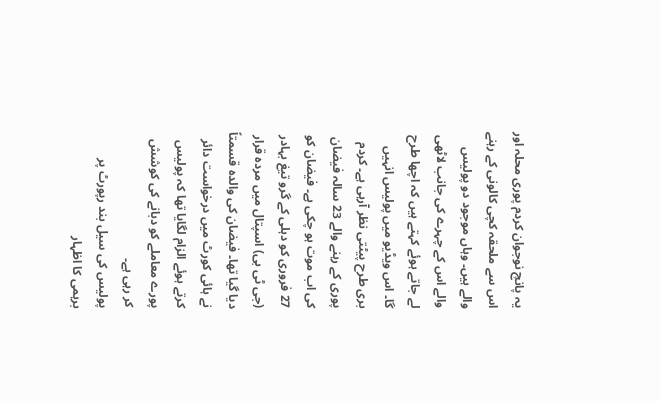یہ پانچ نوجوان کردم پوری محلہ اور اس سے ملحقہ کچی کالونی کے رہنے والے ہیں۔ وہاں موجود دو پولیس والے اس کے چہرے کی جانب لاٹھی لے جاتے ہوئے کہتے ہیں کہ اچھا طرح گا۔ اس ویڈیو میں پولیس انہیں بری طرح پیٹتی نظر آرہی ہے۔ کردم پوری کے رہنے والے 23 سالہ فیضان کی اب موت ہو چکی ہے۔ فیضان کو 27 فروری کو دہلی کے گرو تیغ بہادر (جی ٹی بی) اسپتال میں مردہ قرار دیا گیا تھا۔ فیضان کی والدہ قسمتاً نے ہائی کورٹ میں درخواست دائر کرتے ہوئے الزام لگایا تھا کہ پولیس پورے معاملے کو دبانے کی کوشش کر رہی ہے۔
پولیس کی سیل بند رپورٹ پر برہمی کا اظہار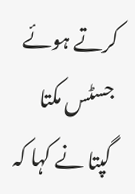کرتے ہوئے جسٹس مکتا گپتا نے کہا کہ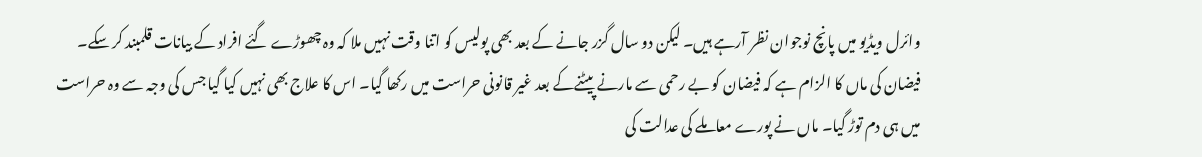وائرل ویڈیو میں پانچ نوجوان نظر آرہے ہیں۔ لیکن دو سال گزر جانے کے بعد بھی پولیس کو اتنا وقت نہیں ملا کہ وہ چھوڑے گئے افراد کے بیانات قلمبند کر سکے۔
فیضان کی ماں کا الزام ہے کہ فیضان کو بے رحمی سے مارنے پیٹنےکے بعد غیر قانونی حراست میں رکھا گیا۔ اس کا علاج بھی نہیں کیا گیا جس کی وجہ سے وہ حراست میں ہی دم توڑ گیا۔ ماں نے پورے معاملے کی عدالت کی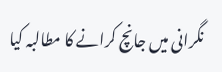نگرانی میں جانچ کرانے کا مطالبہ کیا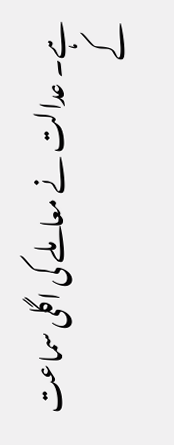ہے۔ عدالت نے معاملے کی اگلی سماعت کے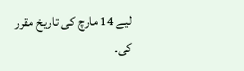لیے 14 مارچ کی تاریخ مقرر کی۔